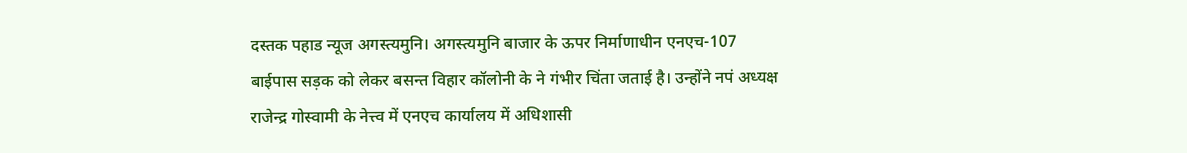दस्तक पहाड न्यूज अगस्त्यमुनि। अगस्त्यमुनि बाजार के ऊपर निर्माणाधीन एनएच-107 बाईपास सड़क को लेकर बसन्त विहार कॉलोनी के ने गंभीर चिंता जताई है। उन्होंने नपं अध्यक्ष राजेन्द्र गोस्वामी के नेत्त्व में एनएच कार्यालय में अधिशासी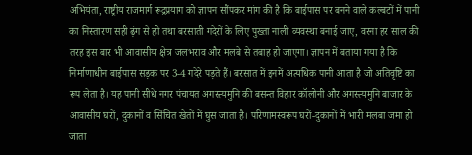अभियंता, राष्ट्रीय राजमार्ग रूद्रप्रयाग को ज्ञापन सौंपकर मांग की है कि बाईपास पर बनने वाले कल्बटों में पानी का निस्तारण सही ढ़ंग से हो तथा बरसाती गदेरों के लिए पुख्ता नाली व्यवस्था बनाई जाए, वरना हर साल की तरह इस बार भी आवासीय क्षेत्र जलभराव और मलबे से तबाह हो जाएगा। ज्ञापन में बताया गया है कि निर्माणाधीन बाईपास सड़क पर 3-4 गदेरे पड़ते हैं। बरसात में इनमें अत्यधिक पानी आता है जो अतिवृष्टि का रूप लेता है। यह पानी सीधे नगर पंचायत अगस्त्यमुनि की बसन्त विहार कॉलोनी और अगस्त्यमुनि बाजार के आवासीय घरों, दुकानों व सिंचित खेतों में घुस जाता है। परिणामस्वरूप घरों-दुकानों में भारी मलबा जमा हो जाता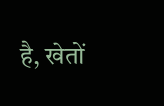है, खेतों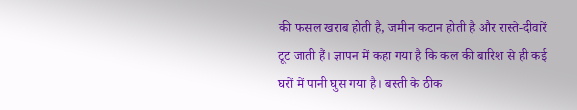की फसल खराब होती है, जमीन कटान होती है और रास्ते-दीवारें टूट जाती हैं। ज्ञापन में कहा गया है कि कल की बारिश से ही कई घरों में पानी घुस गया है। बस्ती के ठीक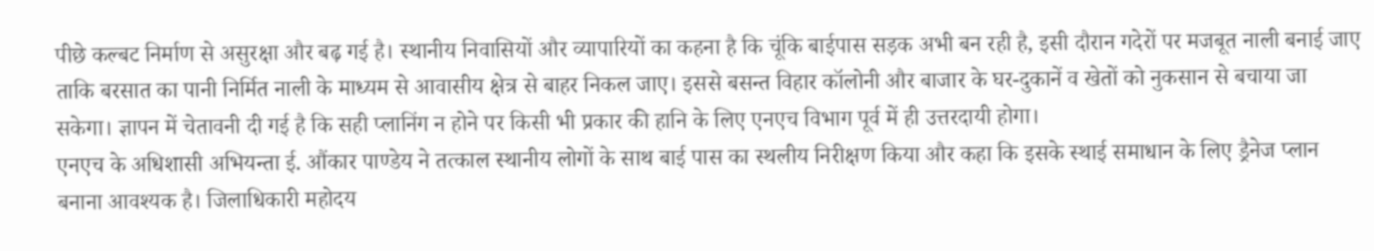पीछे कल्बट निर्माण से असुरक्षा और बढ़ गई है। स्थानीय निवासियों और व्यापारियों का कहना है कि चूंकि बाईपास सड़क अभी बन रही है, इसी दौरान गदेरों पर मजबूत नाली बनाई जाए ताकि बरसात का पानी निर्मित नाली के माध्यम से आवासीय क्षेत्र से बाहर निकल जाए। इससे बसन्त विहार कॉलोनी और बाजार के घर-दुकानें व खेतों को नुकसान से बचाया जा सकेगा। ज्ञापन में चेतावनी दी गई है कि सही प्लानिंग न होने पर किसी भी प्रकार की हानि के लिए एनएच विभाग पूर्व में ही उत्तरदायी होगा।
एनएच के अधिशासी अभियन्ता ई. औंकार पाण्डेय ने तत्काल स्थानीय लोगों के साथ बाई पास का स्थलीय निरीक्षण किया और कहा कि इसके स्थाई समाधान के लिए ड्रैनेज प्लान बनाना आवश्यक है। जिलाधिकारी महोदय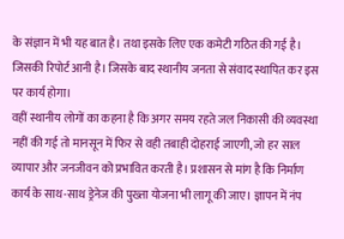के संज्ञान में भी यह बात है। तथा इसके लिए एक कमेटी गठित की गई है। जिसकी रिपोर्ट आनी है। जिसके बाद स्थानीय जनता से संवाद स्थापित कर इस पर कार्य होगा।
वहीं स्थानीय लोगों का कहना है कि अगर समय रहते जल निकासी की व्यवस्था नहीं की गई तो मानसून में फिर से वही तबाही दोहराई जाएगी, जो हर साल व्यापार और जनजीवन को प्रभावित करती है। प्रशासन से मांग है कि निर्माण कार्य के साथ-साथ ड्रेनेज की पुख्ता योजना भी लागू की जाए। ज्ञापन में नंप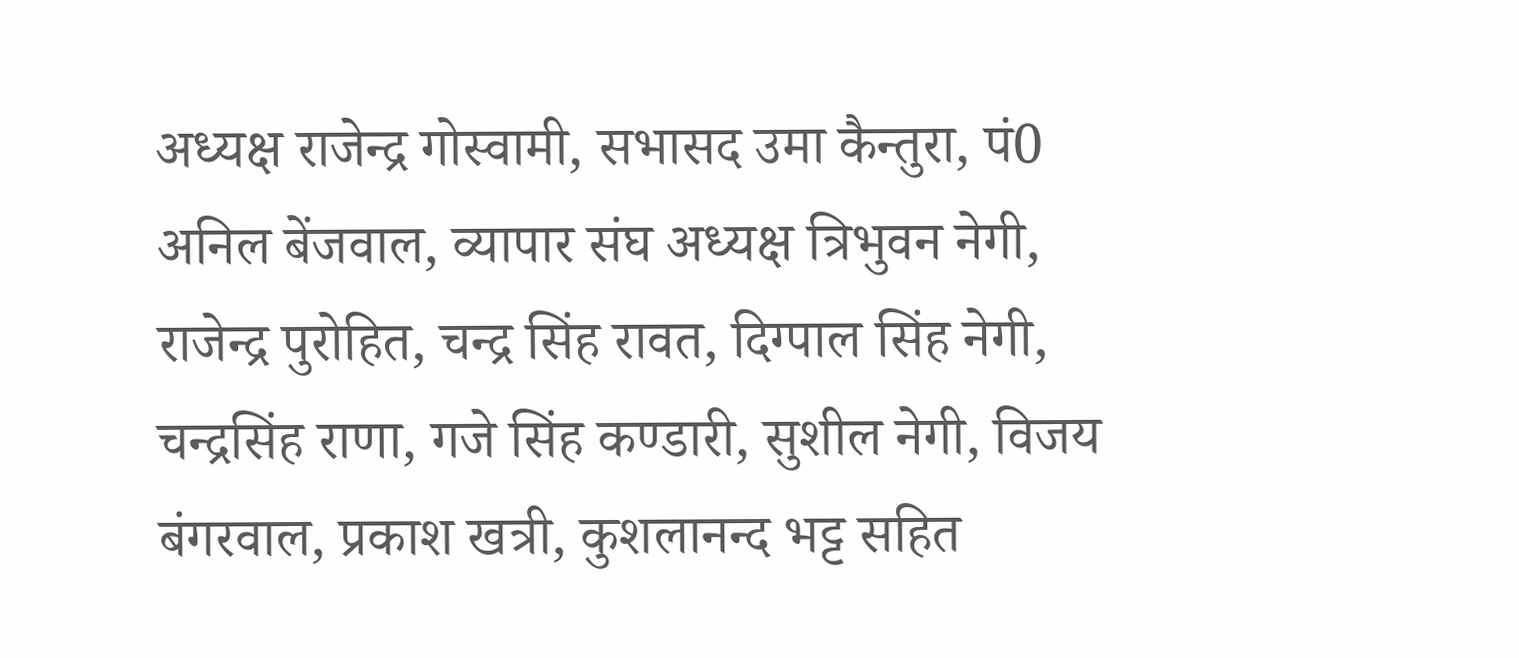अध्यक्ष राजेन्द्र गोस्वामी, सभासद उमा कैन्तुरा, पं0 अनिल बेंजवाल, व्यापार संघ अध्यक्ष त्रिभुवन नेगी, राजेन्द्र पुरोहित, चन्द्र सिंह रावत, दिग्पाल सिंह नेगी, चन्द्रसिंह राणा, गजे सिंह कण्डारी, सुशील नेगी, विजय बंगरवाल, प्रकाश खत्री, कुशलानन्द भट्ट सहित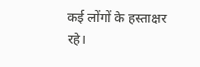कई लोंगों के हस्ताक्षर रहे।